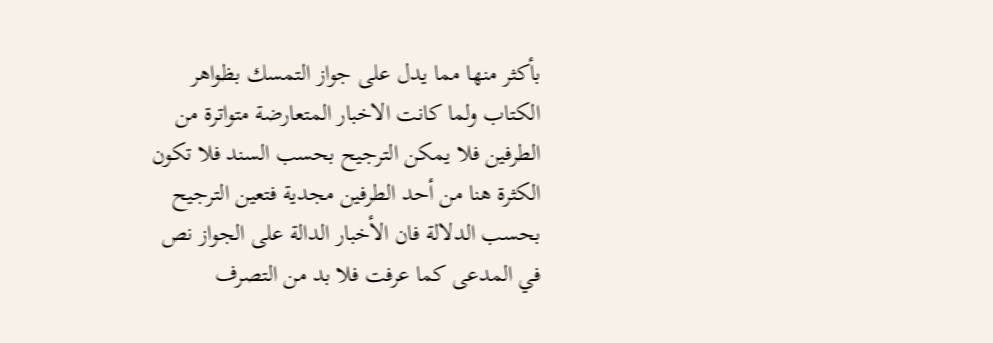بأكثر منها مما يدل على جواز التمسك بظواهر الكتاب ولما كانت الاخبار المتعارضة متواترة من الطرفين فلا يمكن الترجيح بحسب السند فلا تكون الكثرة هنا من أحد الطرفين مجدية فتعين الترجيح بحسب الدلالة فان الأخبار الدالة على الجواز نص في المدعى كما عرفت فلا بد من التصرف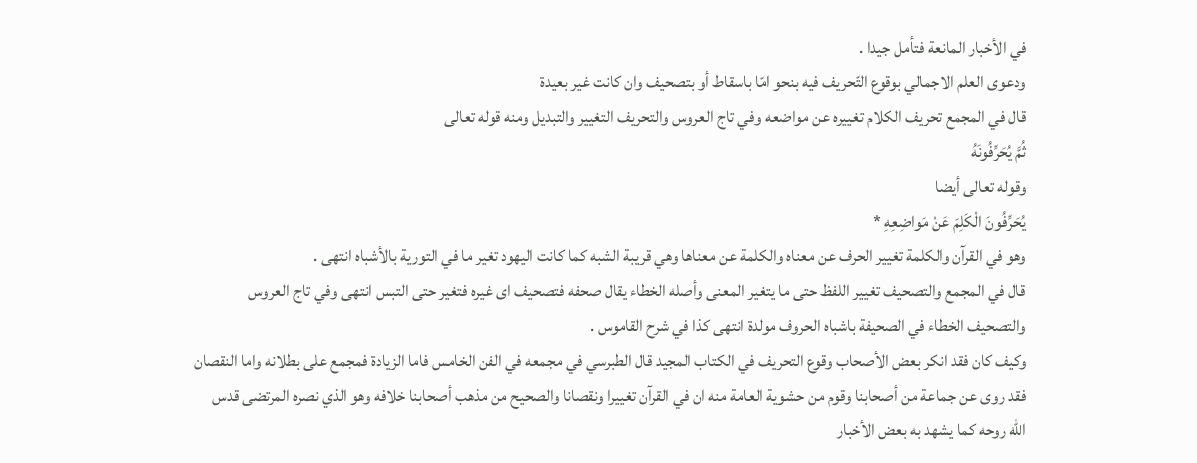في الأخبار المانعة فتأمل جيدا .
ودعوى العلم الاجمالي بوقوع التّحريف فيه بنحو امّا باسقاط أو بتصحيف وان كانت غير بعيدة
قال في المجمع تحريف الكلام تغييره عن مواضعه وفي تاج العروس والتحريف التغيير والتبديل ومنه قوله تعالى
ثُمَّ يُحَرِّفُونَهُ
وقوله تعالى أيضا
يُحَرِّفُونَ الْكَلِمَ عَنْ مَواضِعِهِ *
وهو في القرآن والكلمة تغيير الحرف عن معناه والكلمة عن معناها وهي قريبة الشبه كما كانت اليهود تغير ما في التورية بالأشباه انتهى .
قال في المجمع والتصحيف تغيير اللفظ حتى ما يتغير المعنى وأصله الخطاء يقال صحفه فتصحيف اى غيره فتغير حتى التبس انتهى وفي تاج العروس والتصحيف الخطاء في الصحيفة باشباه الحروف مولدة انتهى كذا في شرح القاموس .
وكيف كان فقد انكر بعض الأصحاب وقوع التحريف في الكتاب المجيد قال الطبرسي في مجمعه في الفن الخامس فاما الزيادة فمجمع على بطلانه واما النقصان فقد روى عن جماعة من أصحابنا وقوم من حشوية العامة منه ان في القرآن تغييرا ونقصانا والصحيح من مذهب أصحابنا خلافه وهو الذي نصره المرتضى قدس اللّه روحه كما يشهد به بعض الأخبار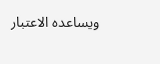ويساعده الاعتبار